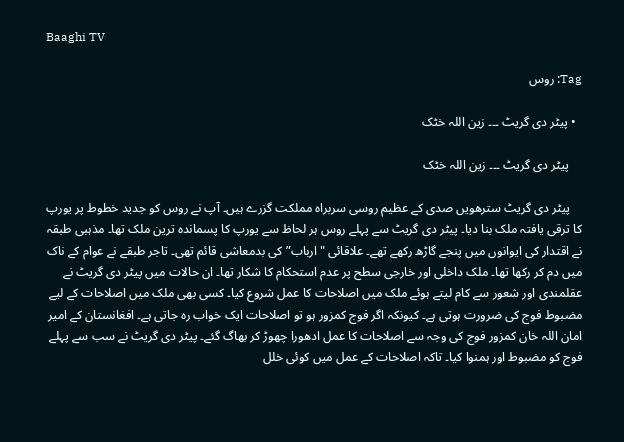Baaghi TV

Tag: روس

  • پیٹر دی گریٹ ۔۔۔ زین اللہ خٹک

    پیٹر دی گریٹ ۔۔۔ زین اللہ خٹک

    پیٹر دی گریٹ سترھویں صدی کے عظیم روسی سربراہ مملکت گزرے ہیں۔ آپ نے روس کو جدید خطوط پر یورپ کا ترقی یافتہ ملک بنا دیا۔ پیٹر دی گریٹ سے پہلے روس ہر لحاظ سے یورپ کا پسماندہ ترین ملک تھا۔ مذہبی طبقہ نے اقتدار کی ایوانوں میں پنجے گاڑھ رکھے تھے۔ علاقائی "ارباب” کی بدمعاشی قائم تھی۔ تاجر طبقے نے عوام کے ناک میں دم کر رکھا تھا۔ ملک داخلی اور خارجی سطح پر عدم استحکام کا شکار تھا۔ ان حالات میں پیٹر دی گریٹ نے عقلمندی اور شعور سے کام لیتے ہوئے ملک میں اصلاحات کا عمل شروع کیا۔ کسی بھی ملک میں اصلاحات کے لیے مضبوط فوج کی ضرورت ہوتی ہے۔ کیونکہ اگر فوج کمزور ہو تو اصلاحات ایک خواب رہ جاتی ہے۔ افغانستان کے امیر امان اللہ خان کمزور فوج کی وجہ سے اصلاحات کا عمل ادھورا چھوڑ کر بھاگ گئے۔ پیٹر دی گریٹ نے سب سے پہلے فوج کو مضبوط اور ہمنوا کیا۔ تاکہ اصلاحات کے عمل میں کوئی خلل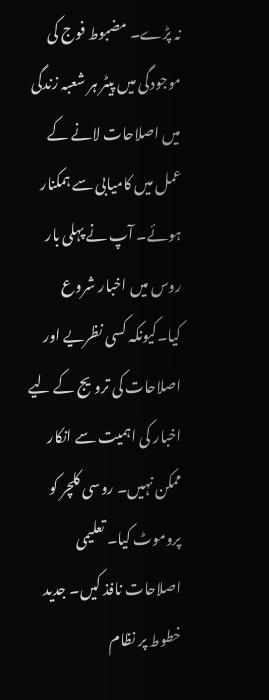نہ پڑے۔ مضبوط فوج کی موجودگی میں پیٹر ہر شعبہ زندگی میں اصلاحات لانے کے عمل میں کامیابی سے ہمکنار ہوئے۔ آپ نے پہلی بار روس میں اخبار شروع کیا۔کیونکہ کسی نظریے اور اصلاحات کی ترویج کے لیے اخبار کی اہمیت سے انکار ممکن نہیں۔ روسی کلچر کو پروموٹ کیا۔ تعلیمی اصلاحات نافذ کیں۔ جدید خطوط پر نظام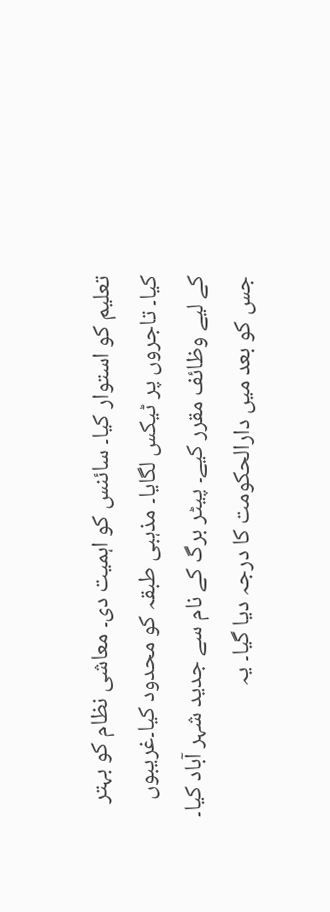تعلیم کو استوار کیا۔ سائنس کو اہمیت دی۔ معاشی نظام کو بہتر کیا۔ تاجروں پر ٹیکس لگایا۔ مذہبی طبقہ کو محدود کیا۔غریبوں کے لیے وظائف مقرر کیے۔ پیٹر برگ کے نام سے جدید شہر آباد کیا۔ جس کو بعد میں دارالحکومت کا درجہ دیا گیا۔ یہ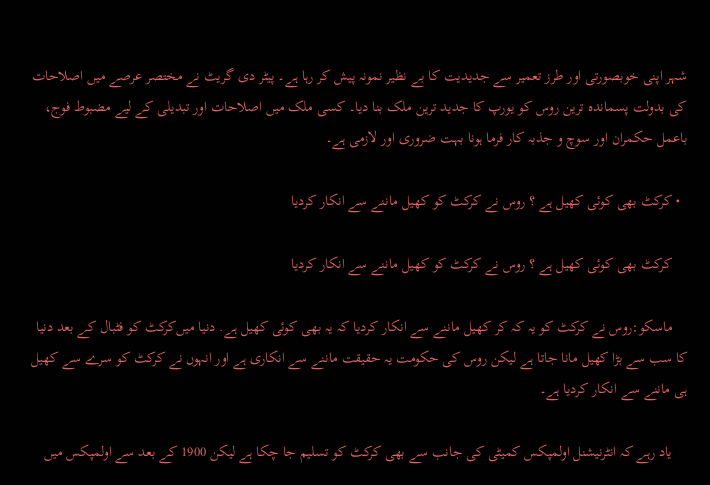شہر اپنی خوبصورتی اور طرز تعمیر سے جدیدیت کا بے نظیر نمونہ پیش کر رہا ہے۔ پیٹر دی گریٹ نے مختصر عرصے میں اصلاحات کی بدولت پسماندہ ترین روس کو یورپ کا جدید ترین ملک بنا دیا۔ کسی ملک میں اصلاحات اور تبدیلی کے لیے مضبوط فوج، باعمل حکمران اور سوچ و جذبہ کار فرما ہونا بہت ضروری اور لازمی ہے۔

  • کرکٹ بھی کوئی کھیل ہے ؟ روس نے کرکٹ کو کھیل ماننے سے انکار کردیا

    کرکٹ بھی کوئی کھیل ہے ؟ روس نے کرکٹ کو کھیل ماننے سے انکار کردیا

    ماسکو:روس نے کرکٹ کو یہ کہ کر کھیل ماننے سے انکار کردیا کہ یہ بھی کوئی کھیل ہے. دنیا میں‌کرکٹ کو فٹبال کے بعد دنیا کا سب سے بڑا کھیل مانا جاتا ہے لیکن روس کی حکومت یہ حقیقت ماننے سے انکاری ہے اور انہوں نے کرکٹ کو سرے سے کھیل ہی ماننے سے انکار کردیا ہے۔

    یاد رہے کہ انٹرنیشنل اولمپکس کمیٹی کی جانب سے بھی کرکٹ کو تسلیم جا چکا ہے لیکن 1900 کے بعد سے اولمپکس میں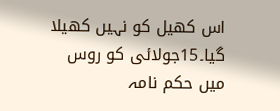اس کھیل کو نہیں کھیلا گیا۔15جولائی کو روس میں حکم نامہ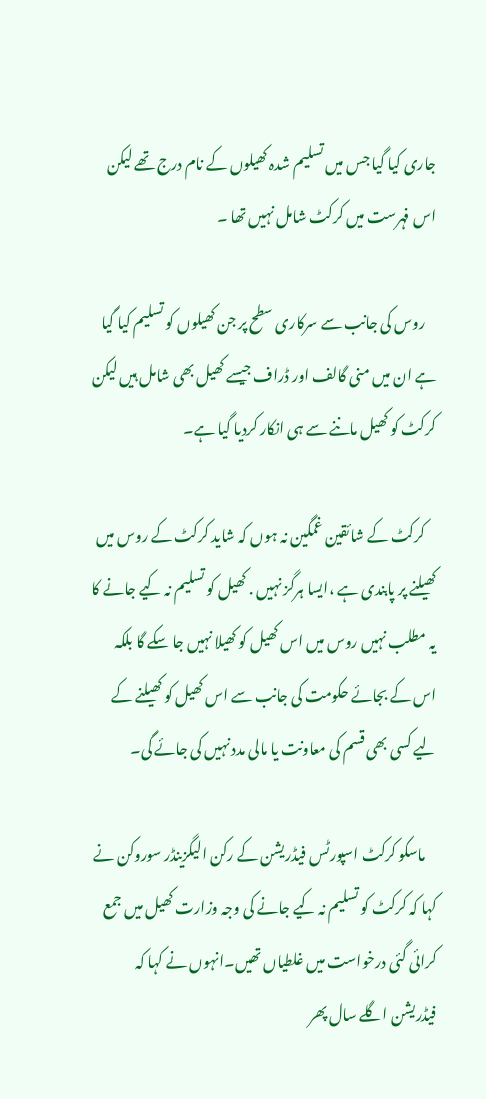جاری کیا گیا جس میں تسلیم شدہ کھیلوں کے نام درج تھے لیکن اس فہرست میں کرکٹ شامل نہیں تھا ۔

    روس کی جانب سے سرکاری سطح پر جن کھیلوں کو تسلیم کیا گیا ہے ان میں منی گالف اور ڈراف جیسے کھیل بھی شامل ہیں لیکن کرکٹ کو کھیل ماننے سے ہی انکار کردیا گیا ہے۔

    کرکٹ کے شائقین غمگین نہ ہوں کہ شاید کرکٹ کے روس میں کھیلنے پر پابندی ہے ،ایسا ہرگز نہیں . کھیل کو تسلیم نہ کیے جانے کا یہ مطلب نہیں روس میں اس کھیل کو کھیلا نہیں جا سکے گا بلکہ اس کے بجائے حکومت کی جانب سے اس کھیل کو کھیلنے کے لیے کسی بھی قسم کی معاونت یا مالی مدد نہیں کی جائے گی۔

    ماسکو کرکٹ اسپورٹس فیڈریشن کے رکن الیگزینڈر سوروکن نے کہا کہ کرکٹ کو تسلیم نہ کیے جانے کی وجہ وزارت کھیل میں جمع کرائی گئی درخواست میں غلطیاں تھیں۔انہوں نے کہا کہ فیڈریشن اگلے سال پھر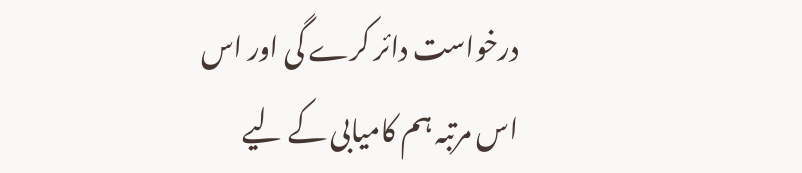درخواست دائر کرے گی اور اس اس مرتبہ ہم کامیابی کے لیے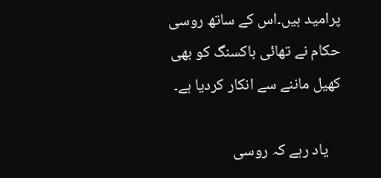پرامید ہیں۔اس کے ساتھ روسی حکام نے تھائی باکسنگ کو بھی کھیل ماننے سے انکار کردیا ہے۔

    یاد رہے کہ روسی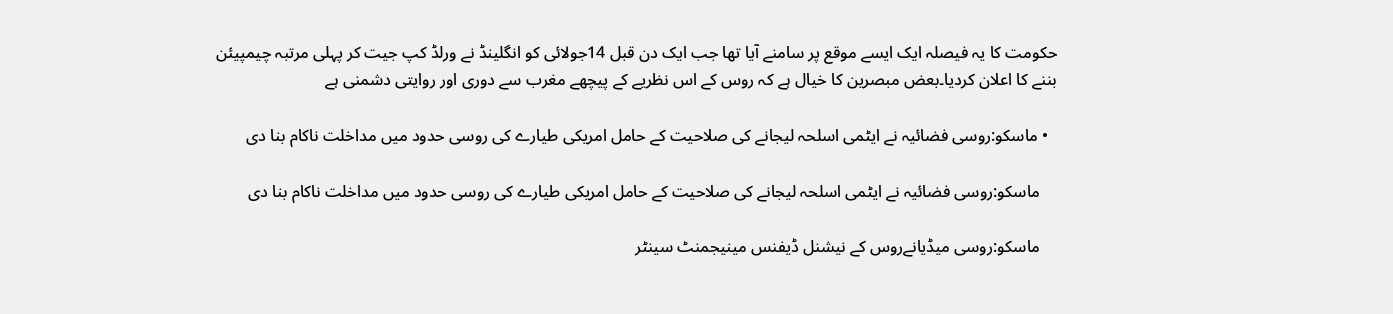حکومت کا یہ فیصلہ ایک ایسے موقع پر سامنے آیا تھا جب ایک دن قبل 14جولائی کو انگلینڈ نے ورلڈ کپ جیت کر پہلی مرتبہ چیمپیئن بننے کا اعلان کردیا۔بعض مبصرین کا خیال ہے کہ روس کے اس نظریے کے پیچھے مغرب سے دوری اور روایتی دشمنی ہے

  • ماسکو:روسی فضائیہ نے ایٹمی اسلحہ لیجانے کی صلاحیت کے حامل امریکی طیارے کی روسی حدود میں مداخلت ناکام بنا دی

    ماسکو:روسی فضائیہ نے ایٹمی اسلحہ لیجانے کی صلاحیت کے حامل امریکی طیارے کی روسی حدود میں مداخلت ناکام بنا دی

    ماسکو:روسی میڈیانےروس کے نیشنل ڈیفنس مینیجمنٹ سینٹر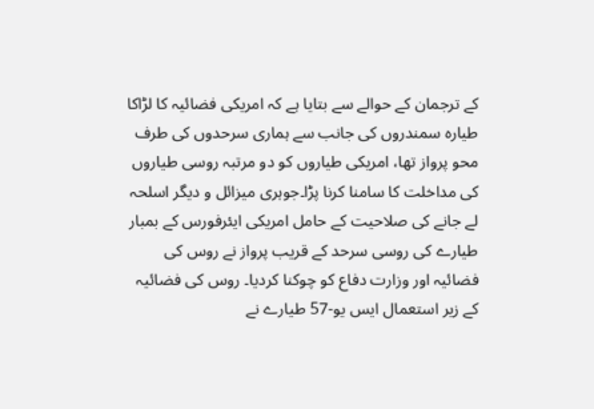کے ترجمان کے حوالے سے بتایا ہے کہ امریکی فضائیہ کا لڑاکا طیارہ سمندروں کی جانب سے ہماری سرحدوں کی طرف محو پرواز تھا، امریکی طیاروں کو دو مرتبہ روسی طیاروں کی مداخلت کا سامنا کرنا پڑا۔جوہری میزائل و دیگر اسلحہ لے جانے کی صلاحیت کے حامل امریکی ایئرفورس کے بمبار طیارے کی روسی سرحد کے قریب پرواز نے روس کی فضائیہ اور وزارت دفاع کو چوکنا کردیا۔ روس کی فضائیہ کے زیر استعمال ایس یو-57 طیارے نے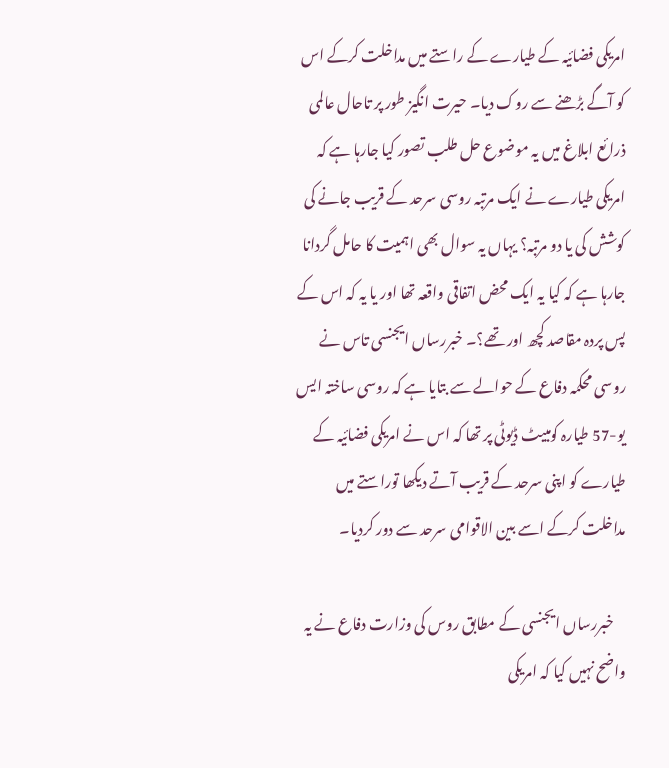امریکی فضائیہ کے طیارے کے راستے میں مداخلت کرکے اس کو آگے بڑھنے سے روک دیا۔ حیرت انگیز طور پر تاحال عالمی ذرائع ابلاغ میں یہ موضوع حل طلب تصور کیا جارہا ہے کہ امریکی طیارے نے ایک مرتبہ روسی سرحد کے قریب جانے کی کوشش کی یا دو مرتبہ؟ یہاں یہ سوال بھی اہمیت کا حامل گردانا جارہا ہے کہ کیا یہ ایک محض اتفاقی واقعہ تھا اور یا یہ کہ اس کے پس پردہ مقاصد کچھ اور تھے؟۔ خبررساں ایجنسی تاس نے روسی محکمہ دفاع کے حوالے سے بتایا ہے کہ روسی ساختہ ایس یو-57 طیارہ کومبیٹ ڈیوٹی پر تھا کہ اس نے امریکی فضائیہ کے طیارے کو اپنی سرحد کے قریب آتے دیکھا توراستے میں مداخلت کرکے اسے بین الاقوامی سرحد سے دور کردیا۔

    خبررساں ایجنسی کے مطابق روس کی وزارت دفاع نے یہ واضح نہیں کیا کہ امریکی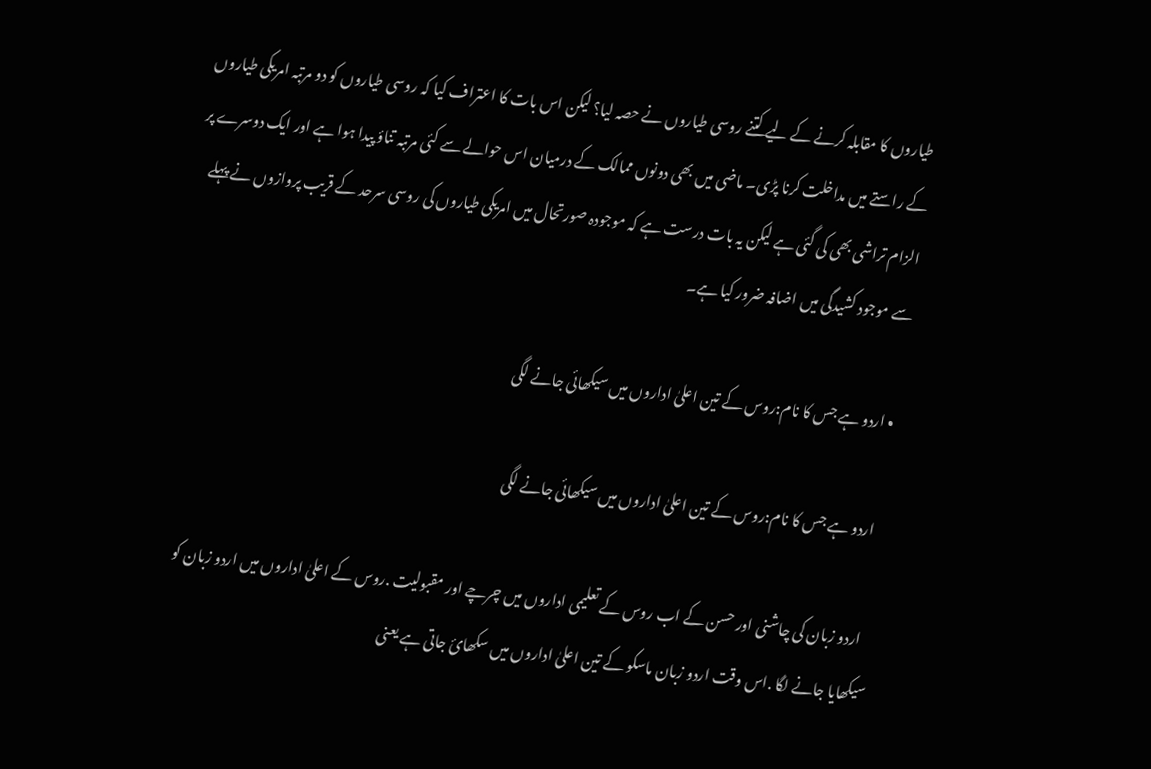طیاروں کا مقابلہ کرنے کے لیے کتنے روسی طیاروں نے حصہ لیا؟ لیکن اس بات کا اعتراف کیا کہ روسی طیاروں کو دو مرتبہ امریکی طیاروں کے راستے میں مداخلت کرنا پڑی۔ ماضی میں بھی دونوں ممالک کے درمیان اس حوالے سے کئی مرتبہ تناؤ پیدا ہوا ہے اور ایک دوسرے پر الزام تراشی بھی کی گئی ہے لیکن یہ بات درست ہے کہ موجودہ صورتحال میں امریکی طیاروں کی روسی سرحد کے قریب پروازوں نے پہلے سے موجود کشیدگی میں اضافہ ضرور کیا ہے۔

  • اردو ہے جس کا نام:روس کے تین اعلیٰ اداروں میں سیکھائی جانے لگی

    اردو ہے جس کا نام:روس کے تین اعلیٰ اداروں میں سیکھائی جانے لگی

    اردو زبان کی چاشنی اور حسن کے اب روس کے تعلیمی اداروں میں چرچے اور مقبولیت .روس کے اعلیٰ اداروں میں اردو زبان کو سیکھایا جانے لگا .اس وقت اردو زبان ماسکو کے تین اعلیٰ اداروں میں سکھائ جاتی ہے یعنی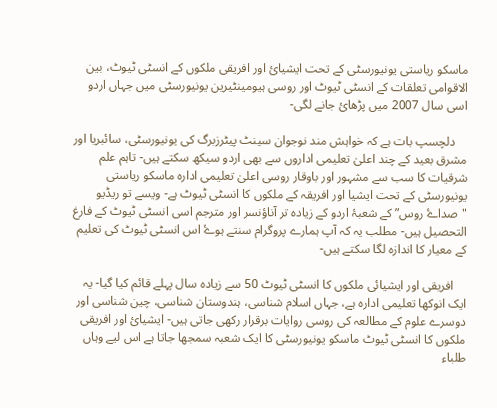ماسکو ریاستی یونیورسٹی کے تحت ایشیائ اور افریقی ملکوں کے انسٹی ٹیوٹ، بین الاقوامی تعلقات کے انسٹی ٹیوٹ اور روسی ہیومینٹیرین یونیورسٹی میں جہاں اردو اسی سال 2007 میں پڑھائ جانے لگی-

    دلچسپ بات ہے کہ خواہش مند نوجوان سینٹ پیٹرزبرگ کی یونیورسٹی، سائبریا اور مشرق بعید کے چند اعلیٰ تعلیمی اداروں سے بھی اردو سیکھ سکتے ہیں- تاہم علم شرقیات کا سب سے مشہور اور باوقار روسی اعلیٰ تعلیمی ادارہ ماسکو ریاستی یونیورسٹی کے تحت ایشیا اور افریقہ کے ملکوں کا انسٹی ٹیوٹ ہے- ویسے تو ریڈیو "صداۓ روس” کے شعبۂ اردو کے زیادہ تر آناؤنسر اور مترجم اسی انسٹی ٹیوٹ کے فارغ التحصیل ہیں- مطلب یہ کہ آپ ہمارے پروگرام سنتے ہوۓ اس انسٹی ٹیوٹ کی تعلیم کے معیار کا اندازہ لگا سکتے ہیں-

    افریقی اور ایشیائی ملکوں کا انسٹی ٹیوٹ 50 سے زیادہ سال پہلے قائم کیا گیا- یہ ایک انوکھا تعلیمی ادارہ ہے، جہاں اسلام شناسی، ہندوستان شناسی، چین شناسی اور دوسرے علوم کے مطالعہ کی روسی روایات برقرار رکھی جاتی ہیں- ایشیائ اور افریقی ملکوں کا انسٹی ٹیوٹ ماسکو یونیورسٹی کا ایک شعبہ سمجھا جاتا ہے اس لیے وہاں طلباء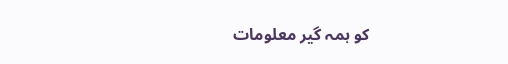کو ہمہ گیر معلومات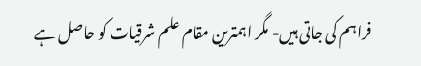فراہم کی جاتی ہیں- مگر اہمترین مقام علم شرقیات کو حاصل ہے